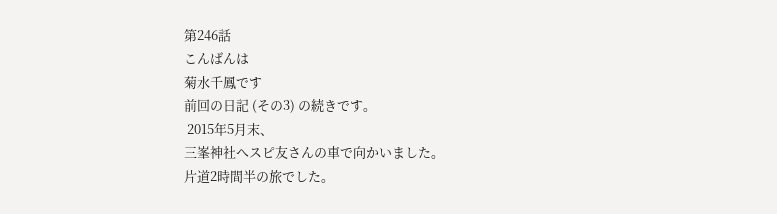第246話
こんばんは
菊水千鳳です
前回の日記 (その3) の続きです。
 2015年5月末、
三峯神社へスピ友さんの車で向かいました。
片道2時間半の旅でした。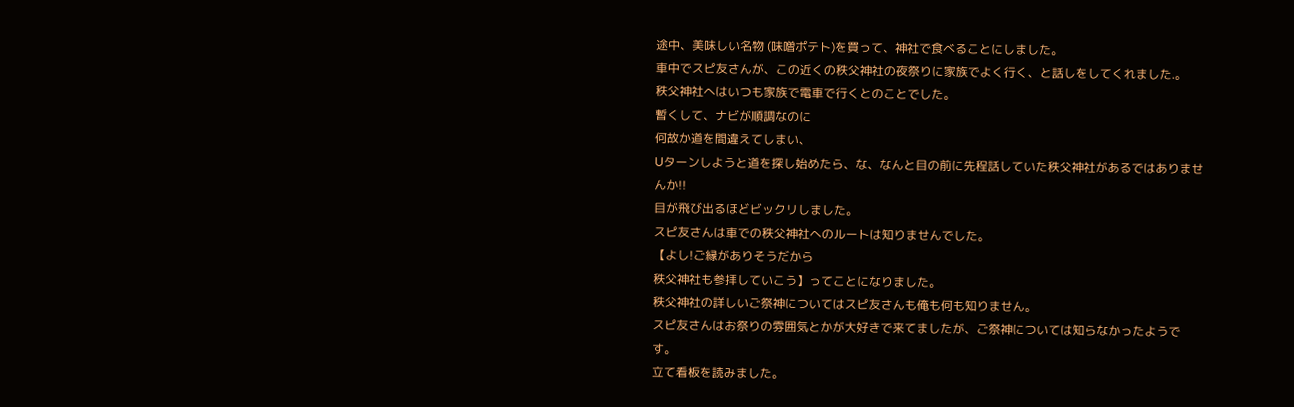途中、美味しい名物 (味噌ポテト)を買って、神社で食べることにしました。
車中でスピ友さんが、この近くの秩父神社の夜祭りに家族でよく行く、と話しをしてくれました.。
秩父神社へはいつも家族で電車で行くとのことでした。
暫くして、ナビが順調なのに
何故か道を間違えてしまい、
Uターンしようと道を探し始めたら、な、なんと目の前に先程話していた秩父神社があるではありませんか!!
目が飛び出るほどビックリしました。
スピ友さんは車での秩父神社へのルートは知りませんでした。
【よし!ご縁がありそうだから
秩父神社も参拝していこう】ってことになりました。
秩父神社の詳しいご祭神についてはスピ友さんも俺も何も知りません。
スピ友さんはお祭りの雰囲気とかが大好きで来てましたが、ご祭神については知らなかったようです。
立て看板を読みました。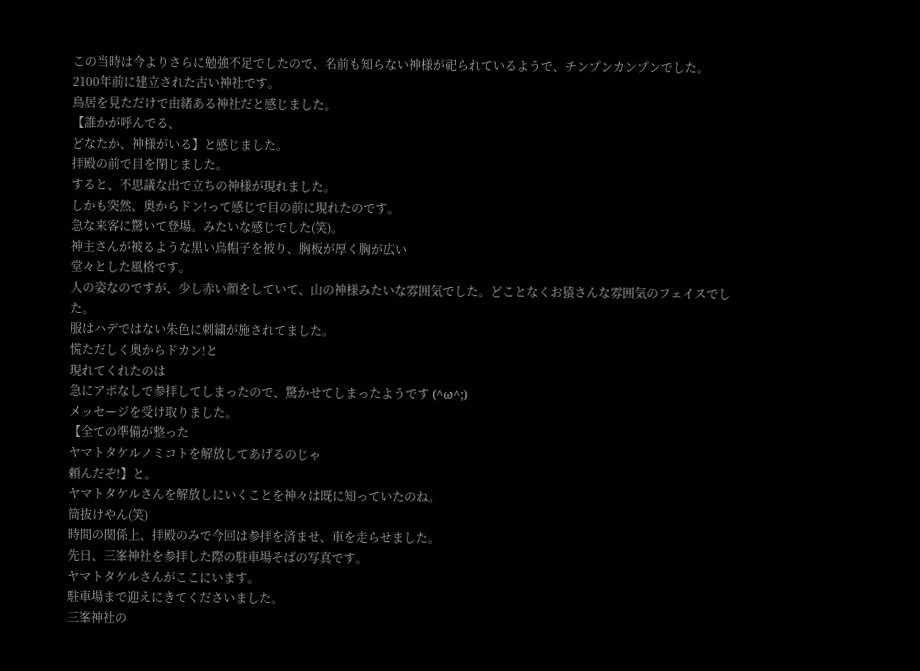この当時は今よりさらに勉強不足でしたので、名前も知らない神様が祀られているようで、チンプンカンプンでした。
2100年前に建立された古い神社です。
鳥居を見ただけで由緒ある神社だと感じました。
【誰かが呼んでる、
どなたか、神様がいる】と感じました。
拝殿の前で目を閉じました。
すると、不思議な出で立ちの神様が現れました。
しかも突然、奥からドン!って感じで目の前に現れたのです。
急な来客に驚いて登場。みたいな感じでした(笑)。
神主さんが被るような黒い烏帽子を被り、胸板が厚く胸が広い
堂々とした風格です。
人の姿なのですが、少し赤い顔をしていて、山の神様みたいな雰囲気でした。どことなくお猿さんな雰囲気のフェイスでした。
服はハデではない朱色に刺繍が施されてました。
慌ただしく奥からドカン!と
現れてくれたのは
急にアポなしで参拝してしまったので、驚かせてしまったようです (^ω^;)
メッセージを受け取りました。
【全ての準備が整った
ヤマトタケルノミコトを解放してあげるのじゃ
頼んだぞ!】と。
ヤマトタケルさんを解放しにいくことを神々は既に知っていたのね。
筒抜けやん(笑)
時間の関係上、拝殿のみで今回は参拝を済ませ、車を走らせました。
先日、三峯神社を参拝した際の駐車場そばの写真です。
ヤマトタケルさんがここにいます。
駐車場まで迎えにきてくださいました。
三峯神社の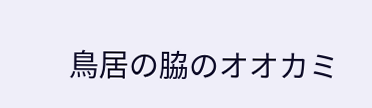鳥居の脇のオオカミ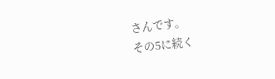さんです。
その5に続く